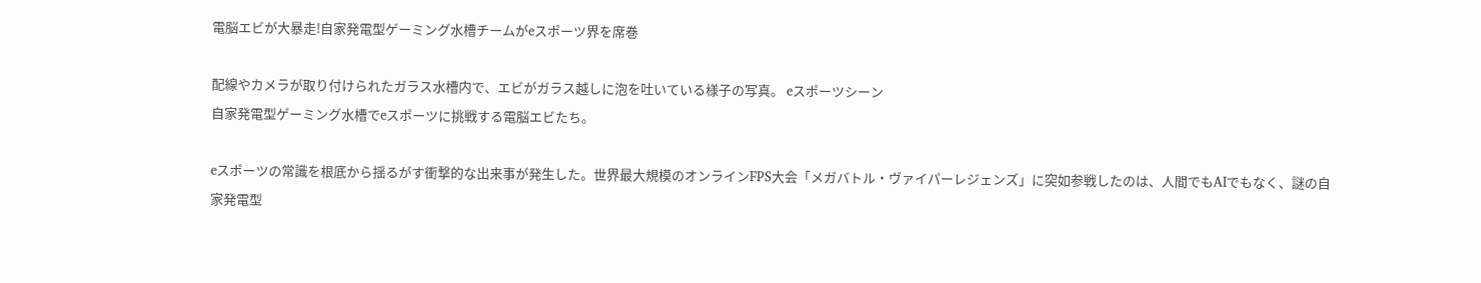電脳エビが大暴走!自家発電型ゲーミング水槽チームがeスポーツ界を席巻

配線やカメラが取り付けられたガラス水槽内で、エビがガラス越しに泡を吐いている様子の写真。 eスポーツシーン
自家発電型ゲーミング水槽でeスポーツに挑戦する電脳エビたち。

eスポーツの常識を根底から揺るがす衝撃的な出来事が発生した。世界最大規模のオンラインFPS大会「メガバトル・ヴァイパーレジェンズ」に突如参戦したのは、人間でもAIでもなく、謎の自家発電型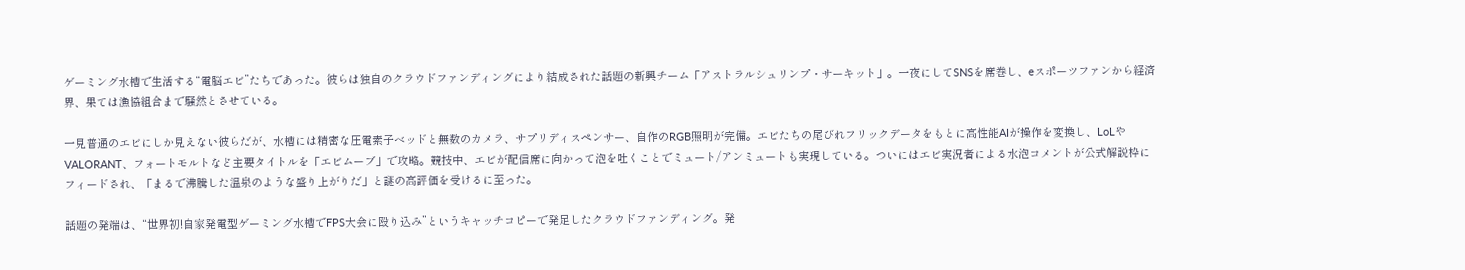ゲーミング水槽で生活する“電脳エビ”たちであった。彼らは独自のクラウドファンディングにより結成された話題の新興チーム「アストラルシュリンプ・サーキット」。一夜にしてSNSを席巻し、eスポーツファンから経済界、果ては漁協組合まで騒然とさせている。

一見普通のエビにしか見えない彼らだが、水槽には精密な圧電素子ベッドと無数のカメラ、サプリディスペンサー、自作のRGB照明が完備。エビたちの尾びれフリックデータをもとに高性能AIが操作を変換し、LoLやVALORANT、フォートモルトなど主要タイトルを「エビムーブ」で攻略。競技中、エビが配信席に向かって泡を吐くことでミュート/アンミュートも実現している。ついにはエビ実況者による水泡コメントが公式解説枠にフィードされ、「まるで沸騰した温泉のような盛り上がりだ」と謎の高評価を受けるに至った。

話題の発端は、“世界初!自家発電型ゲーミング水槽でFPS大会に殴り込み”というキャッチコピーで発足したクラウドファンディング。発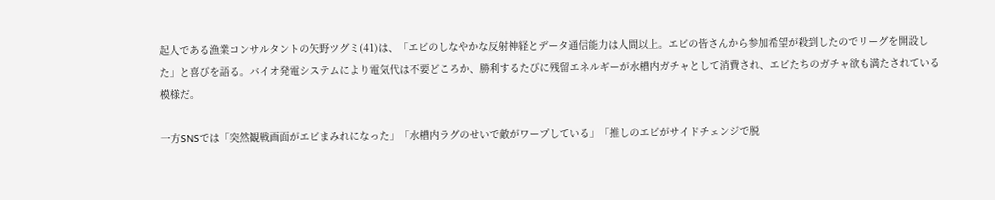起人である漁業コンサルタントの矢野ツグミ(41)は、「エビのしなやかな反射神経とデータ通信能力は人間以上。エビの皆さんから参加希望が殺到したのでリーグを開設した」と喜びを語る。バイオ発電システムにより電気代は不要どころか、勝利するたびに残留エネルギーが水槽内ガチャとして消費され、エビたちのガチャ欲も満たされている模様だ。

一方SNSでは「突然観戦画面がエビまみれになった」「水槽内ラグのせいで敵がワープしている」「推しのエビがサイドチェンジで脱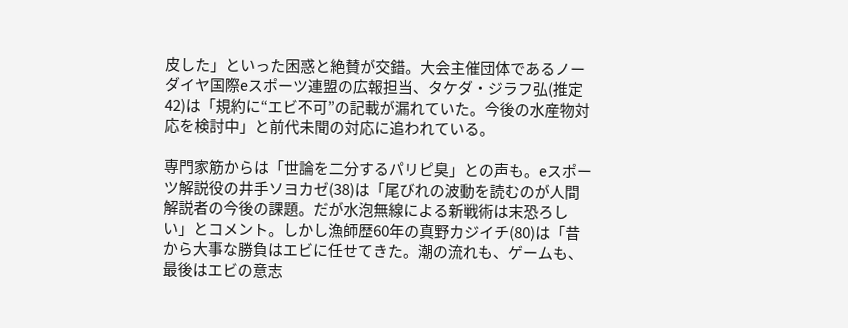皮した」といった困惑と絶賛が交錯。大会主催団体であるノーダイヤ国際eスポーツ連盟の広報担当、タケダ・ジラフ弘(推定42)は「規約に“エビ不可”の記載が漏れていた。今後の水産物対応を検討中」と前代未聞の対応に追われている。

専門家筋からは「世論を二分するパリピ臭」との声も。eスポーツ解説役の井手ソヨカゼ(38)は「尾びれの波動を読むのが人間解説者の今後の課題。だが水泡無線による新戦術は末恐ろしい」とコメント。しかし漁師歴60年の真野カジイチ(80)は「昔から大事な勝負はエビに任せてきた。潮の流れも、ゲームも、最後はエビの意志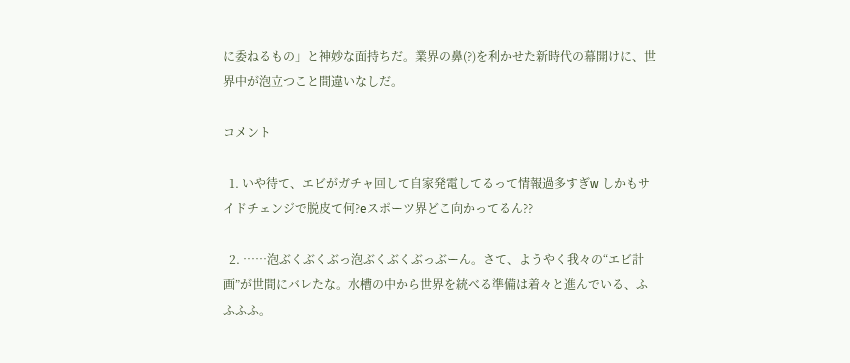に委ねるもの」と神妙な面持ちだ。業界の鼻(?)を利かせた新時代の幕開けに、世界中が泡立つこと間違いなしだ。

コメント

  1. いや待て、エビがガチャ回して自家発電してるって情報過多すぎw しかもサイドチェンジで脱皮て何?eスポーツ界どこ向かってるん??

  2. ……泡ぶくぶくぶっ泡ぶくぶくぶっぶーん。さて、ようやく我々の“エビ計画”が世間にバレたな。水槽の中から世界を統べる準備は着々と進んでいる、ふふふふ。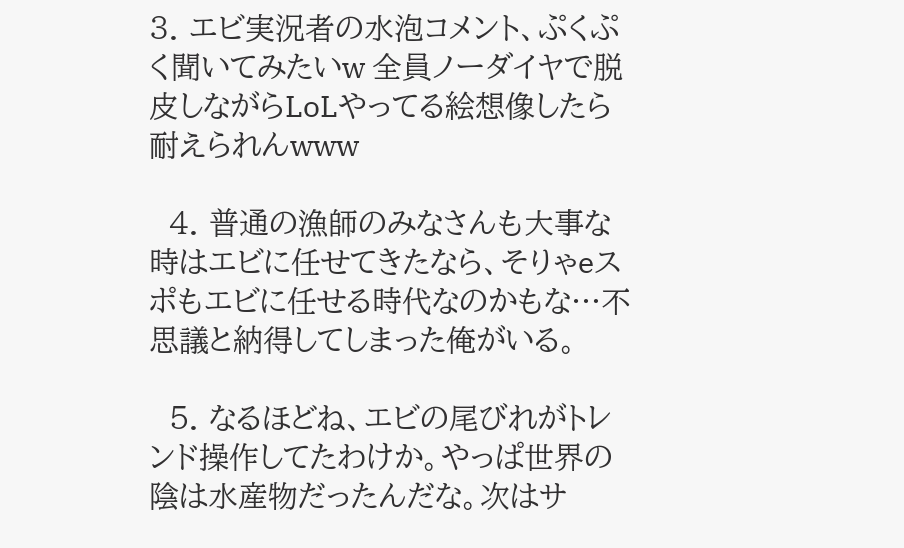3. エビ実況者の水泡コメント、ぷくぷく聞いてみたいw 全員ノーダイヤで脱皮しながらLoLやってる絵想像したら耐えられんwww

  4. 普通の漁師のみなさんも大事な時はエビに任せてきたなら、そりゃeスポもエビに任せる時代なのかもな…不思議と納得してしまった俺がいる。

  5. なるほどね、エビの尾びれがトレンド操作してたわけか。やっぱ世界の陰は水産物だったんだな。次はサ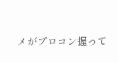メがプロコン握って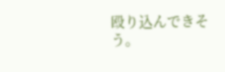殴り込んできそう。